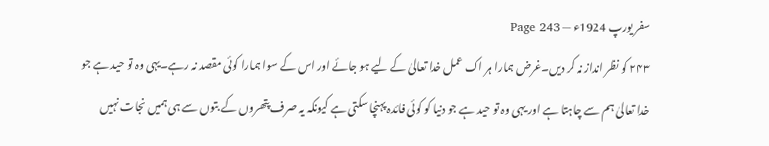سفر یورپ 1924ء — Page 243
۲۴۳ کو نظر انداز نہ کر دیں۔غرض ہمارا ہر اک عمل خدا تعالیٰ کے لیے ہو جائے اور اس کے سوا ہمارا کوئی مقصد نہ رہے۔یہی وہ تو حید ہے جو خدا تعالیٰ ہم سے چاہتا ہے اور یہی وہ تو حید ہے جو دنیا کو کوئی فائدہ پہنچا سکتی ہے کیونکہ یہ صرف پتھروں کے بتوں سے ہی ہمیں نجات نہیں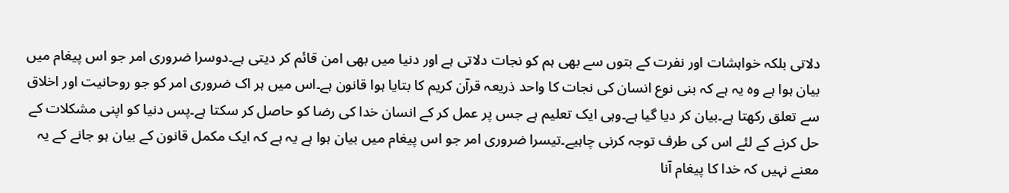دلاتی بلکہ خواہشات اور نفرت کے بتوں سے بھی ہم کو نجات دلاتی ہے اور دنیا میں بھی امن قائم کر دیتی ہے۔دوسرا ضروری امر جو اس پیغام میں بیان ہوا ہے وہ یہ ہے کہ بنی نوع انسان کی نجات کا واحد ذریعہ قرآن کریم کا بتایا ہوا قانون ہے۔اس میں ہر اک ضروری امر کو جو روحانیت اور اخلاق سے تعلق رکھتا ہے۔بیان کر دیا گیا ہے۔وہی ایک تعلیم ہے جس پر عمل کر کے انسان خدا کی رضا کو حاصل کر سکتا ہے۔پس دنیا کو اپنی مشکلات کے حل کرنے کے لئے اس کی طرف توجہ کرنی چاہیے۔تیسرا ضروری امر جو اس پیغام میں بیان ہوا ہے یہ ہے کہ ایک مکمل قانون کے بیان ہو جانے کے یہ معنے نہیں کہ خدا کا پیغام آنا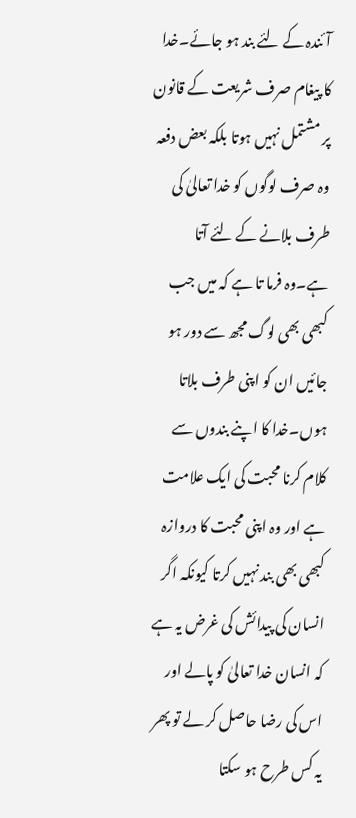آئندہ کے لئے بند ہو جائے۔خدا کا پیغام صرف شریعت کے قانون پر مشتمل نہیں ہوتا بلکہ بعض دفعہ وہ صرف لوگوں کو خدا تعالیٰ کی طرف بلانے کے لئے آتا ہے۔وہ فرما تا ہے کہ میں جب کبھی بھی لوگ مجھ سے دور ہو جائیں ان کو اپنی طرف بلاتا ہوں۔خدا کا اپنے بندوں سے کلام کرنا محبت کی ایک علامت ہے اور وہ اپنی محبت کا دروازہ کبھی بھی بند نہیں کرتا کیونکہ اگر انسان کی پیدائش کی غرض یہ ہے کہ انسان خدا تعالیٰ کو پالے اور اس کی رضا حاصل کر لے تو پھر یہ کس طرح ہو سکتا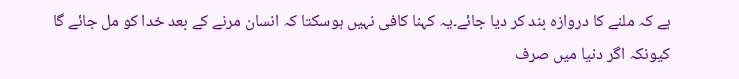ہے کہ ملنے کا دروازہ بند کر دیا جائے۔یہ کہنا کافی نہیں ہوسکتا کہ انسان مرنے کے بعد خدا کو مل جائے گا کیونکہ اگر دنیا میں صرف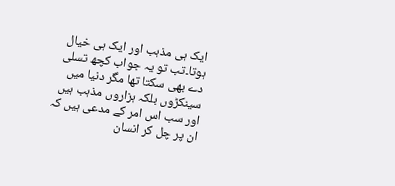ایک ہی مذہب اور ایک ہی خیال ہوتا۔تب تو یہ جواب کچھ تسلی دے بھی سکتا تھا مگر دنیا میں سینکڑوں بلکہ ہزاروں مذہب ہیں اور سب اس امر کے مدعی ہیں کہ ان پر چل کر انسان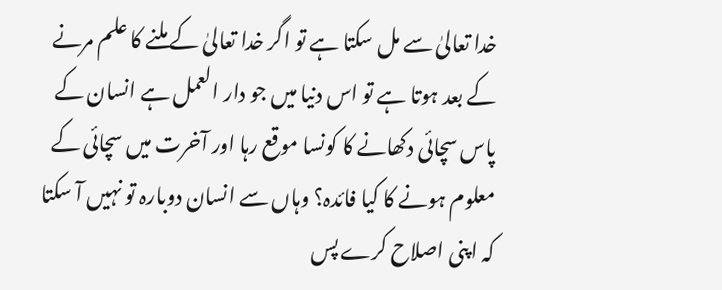خدا تعالیٰ سے مل سکتا ہے تو اگر خدا تعالیٰ کے ملنے کا علم مرنے کے بعد ہوتا ہے تو اس دنیا میں جو دار العمل ہے انسان کے پاس سچائی دکھانے کا کونسا موقع رہا اور آخرت میں سچائی کے معلوم ہونے کا کیا فائدہ؟ وہاں سے انسان دوبارہ تو نہیں آ سکتا کہ اپنی اصلاح کرے پس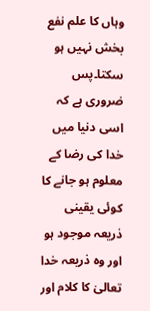وہاں کا علم نفع بخش نہیں ہو سکتا۔پس ضروری ہے کہ اسی دنیا میں خدا کی رضا کے معلوم ہو جانے کا کوئی یقینی ذریعہ موجود ہو اور وہ ذریعہ خدا تعالیٰ کا کلام اور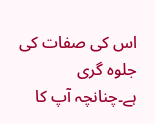اس کی صفات کی جلوہ گری ہے۔چنانچہ آپ کا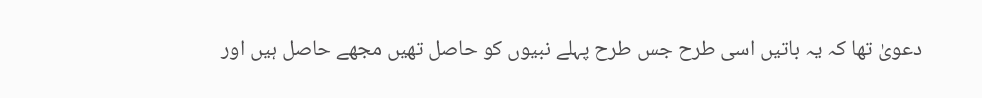دعویٰ تھا کہ یہ باتیں اسی طرح جس طرح پہلے نبیوں کو حاصل تھیں مجھے حاصل ہیں اور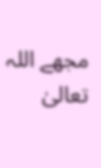مجھے اللہ تعالیٰ